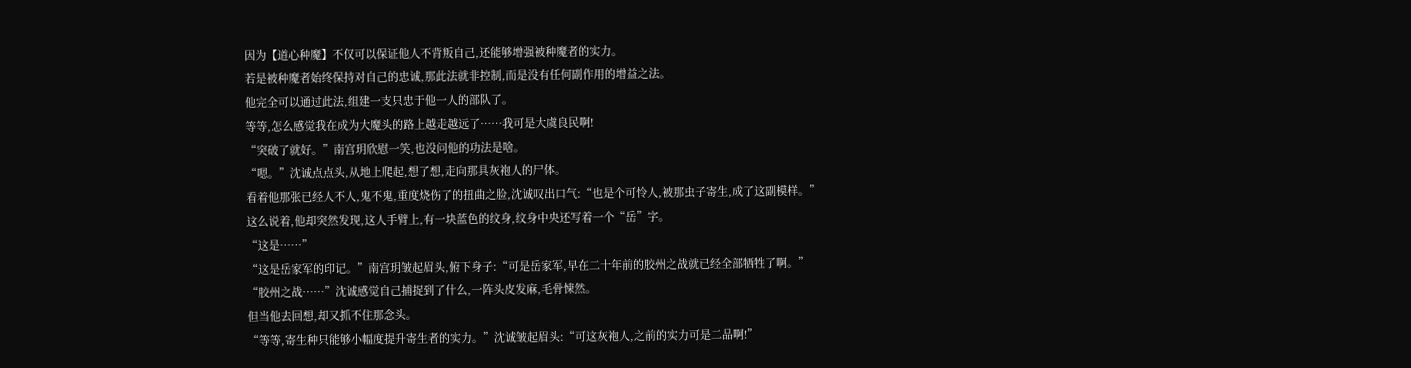因为【道心种魔】不仅可以保证他人不背叛自己,还能够增强被种魔者的实力。
若是被种魔者始终保持对自己的忠诚,那此法就非控制,而是没有任何副作用的增益之法。
他完全可以通过此法,组建一支只忠于他一人的部队了。
等等,怎么感觉我在成为大魔头的路上越走越远了……我可是大虞良民啊!
“突破了就好。”南宫玥欣慰一笑,也没问他的功法是啥。
“嗯。”沈诚点点头,从地上爬起,想了想,走向那具灰袍人的尸体。
看着他那张已经人不人,鬼不鬼,重度烧伤了的扭曲之脸,沈诚叹出口气:“也是个可怜人,被那虫子寄生,成了这副模样。”
这么说着,他却突然发现,这人手臂上,有一块蓝色的纹身,纹身中央还写着一个“岳”字。
“这是……”
“这是岳家军的印记。”南宫玥皱起眉头,俯下身子:“可是岳家军,早在二十年前的胶州之战就已经全部牺牲了啊。”
“胶州之战……”沈诚感觉自己捕捉到了什么,一阵头皮发麻,毛骨悚然。
但当他去回想,却又抓不住那念头。
“等等,寄生种只能够小幅度提升寄生者的实力。”沈诚皱起眉头:“可这灰袍人,之前的实力可是二品啊!”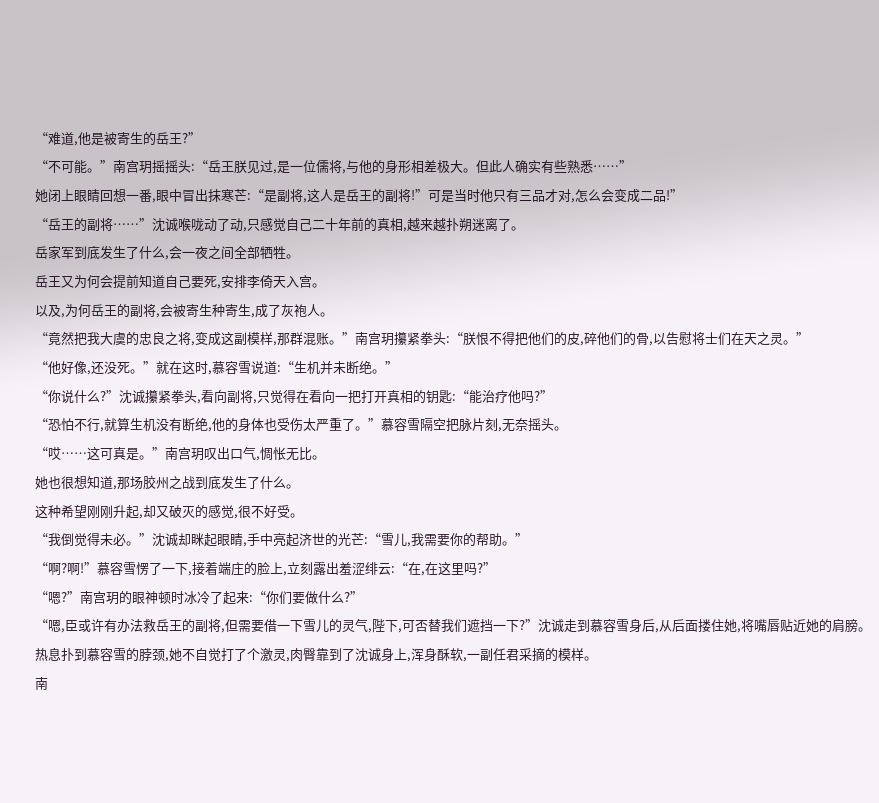“难道,他是被寄生的岳王?”
“不可能。”南宫玥摇摇头:“岳王朕见过,是一位儒将,与他的身形相差极大。但此人确实有些熟悉……”
她闭上眼睛回想一番,眼中冒出抹寒芒:“是副将,这人是岳王的副将!”可是当时他只有三品才对,怎么会变成二品!”
“岳王的副将……”沈诚喉咙动了动,只感觉自己二十年前的真相,越来越扑朔迷离了。
岳家军到底发生了什么,会一夜之间全部牺牲。
岳王又为何会提前知道自己要死,安排李倚天入宫。
以及,为何岳王的副将,会被寄生种寄生,成了灰袍人。
“竟然把我大虞的忠良之将,变成这副模样,那群混账。”南宫玥攥紧拳头:“朕恨不得把他们的皮,碎他们的骨,以告慰将士们在天之灵。”
“他好像,还没死。”就在这时,慕容雪说道:“生机并未断绝。”
“你说什么?”沈诚攥紧拳头,看向副将,只觉得在看向一把打开真相的钥匙:“能治疗他吗?”
“恐怕不行,就算生机没有断绝,他的身体也受伤太严重了。”慕容雪隔空把脉片刻,无奈摇头。
“哎……这可真是。”南宫玥叹出口气,惆怅无比。
她也很想知道,那场胶州之战到底发生了什么。
这种希望刚刚升起,却又破灭的感觉,很不好受。
“我倒觉得未必。”沈诚却眯起眼睛,手中亮起济世的光芒:“雪儿,我需要你的帮助。”
“啊?啊!”慕容雪愣了一下,接着端庄的脸上,立刻露出羞涩绯云:“在,在这里吗?”
“嗯?”南宫玥的眼神顿时冰冷了起来:“你们要做什么?”
“嗯,臣或许有办法救岳王的副将,但需要借一下雪儿的灵气,陛下,可否替我们遮挡一下?”沈诚走到慕容雪身后,从后面搂住她,将嘴唇贴近她的肩膀。
热息扑到慕容雪的脖颈,她不自觉打了个激灵,肉臀靠到了沈诚身上,浑身酥软,一副任君采摘的模样。
南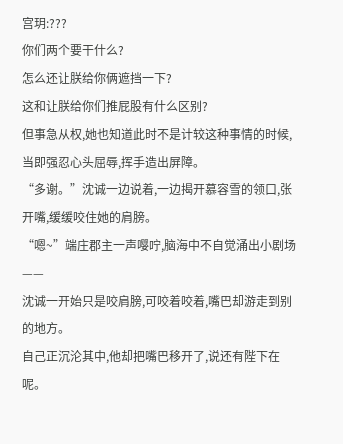宫玥:???
你们两个要干什么?
怎么还让朕给你俩遮挡一下?
这和让朕给你们推屁股有什么区别?
但事急从权,她也知道此时不是计较这种事情的时候,当即强忍心头屈辱,挥手造出屏障。
“多谢。”沈诚一边说着,一边揭开慕容雪的领口,张开嘴,缓缓咬住她的肩膀。
“嗯~”端庄郡主一声嘤咛,脑海中不自觉涌出小剧场——
沈诚一开始只是咬肩膀,可咬着咬着,嘴巴却游走到别的地方。
自己正沉沦其中,他却把嘴巴移开了,说还有陛下在呢。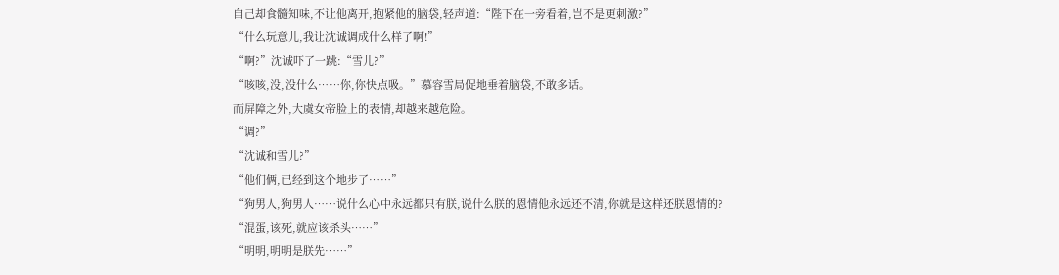自己却食髓知味,不让他离开,抱紧他的脑袋,轻声道:“陛下在一旁看着,岂不是更刺激?”
“什么玩意儿,我让沈诚调成什么样了啊!”
“啊?”沈诚吓了一跳:“雪儿?”
“咳咳,没,没什么……你,你快点吸。”慕容雪局促地垂着脑袋,不敢多话。
而屏障之外,大虞女帝脸上的表情,却越来越危险。
“调?”
“沈诚和雪儿?”
“他们俩,已经到这个地步了……”
“狗男人,狗男人……说什么心中永远都只有朕,说什么朕的恩情他永远还不清,你就是这样还朕恩情的?
“混蛋,该死,就应该杀头……”
“明明,明明是朕先……”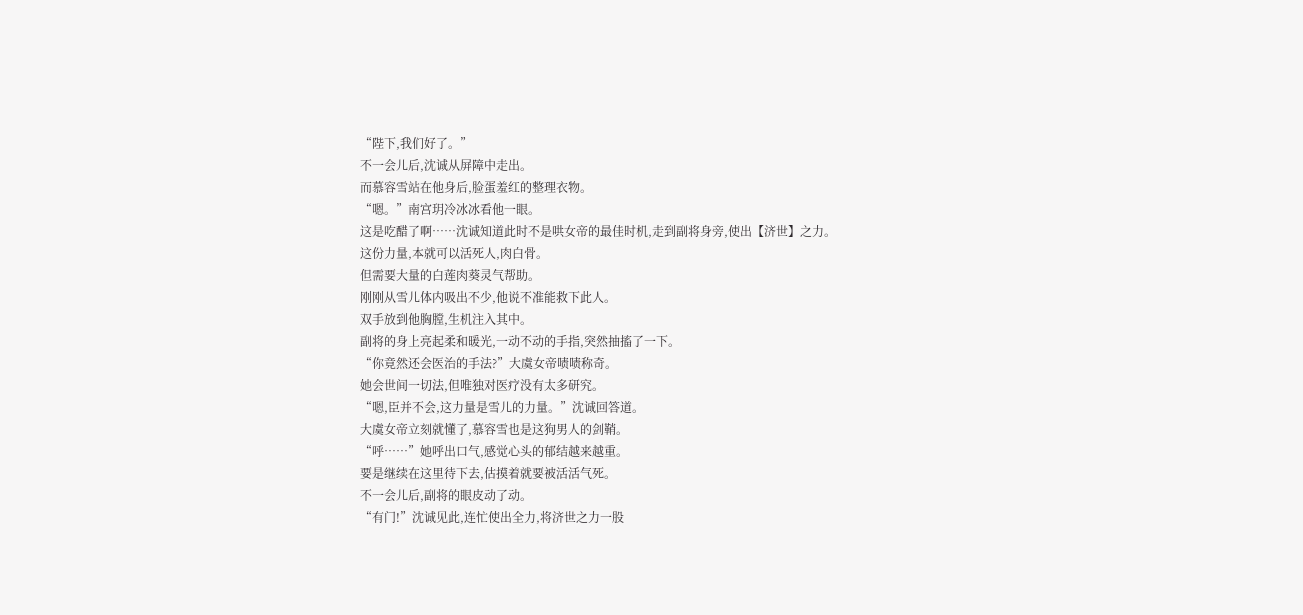“陛下,我们好了。”
不一会儿后,沈诚从屏障中走出。
而慕容雪站在他身后,脸蛋羞红的整理衣物。
“嗯。”南宫玥冷冰冰看他一眼。
这是吃醋了啊……沈诚知道此时不是哄女帝的最佳时机,走到副将身旁,使出【济世】之力。
这份力量,本就可以活死人,肉白骨。
但需要大量的白莲肉葵灵气帮助。
刚刚从雪儿体内吸出不少,他说不准能救下此人。
双手放到他胸膛,生机注入其中。
副将的身上亮起柔和暖光,一动不动的手指,突然抽搐了一下。
“你竟然还会医治的手法?”大虞女帝啧啧称奇。
她会世间一切法,但唯独对医疗没有太多研究。
“嗯,臣并不会,这力量是雪儿的力量。”沈诚回答道。
大虞女帝立刻就懂了,慕容雪也是这狗男人的剑鞘。
“呼……”她呼出口气,感觉心头的郁结越来越重。
要是继续在这里待下去,估摸着就要被活活气死。
不一会儿后,副将的眼皮动了动。
“有门!”沈诚见此,连忙使出全力,将济世之力一股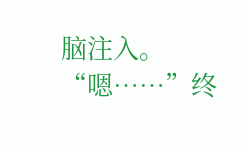脑注入。
“嗯……”终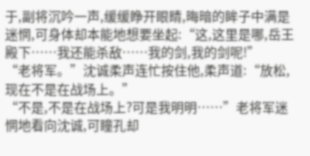于,副将沉吟一声,缓缓睁开眼睛,晦暗的眸子中满是迷惘,可身体却本能地想要坐起:“这,这里是哪,岳王殿下……我还能杀敌……我的剑,我的剑呢!”
“老将军。”沈诚柔声连忙按住他,柔声道:“放松,现在不是在战场上。”
“不是,不是在战场上?可是我明明……”老将军迷惘地看向沈诚,可瞳孔却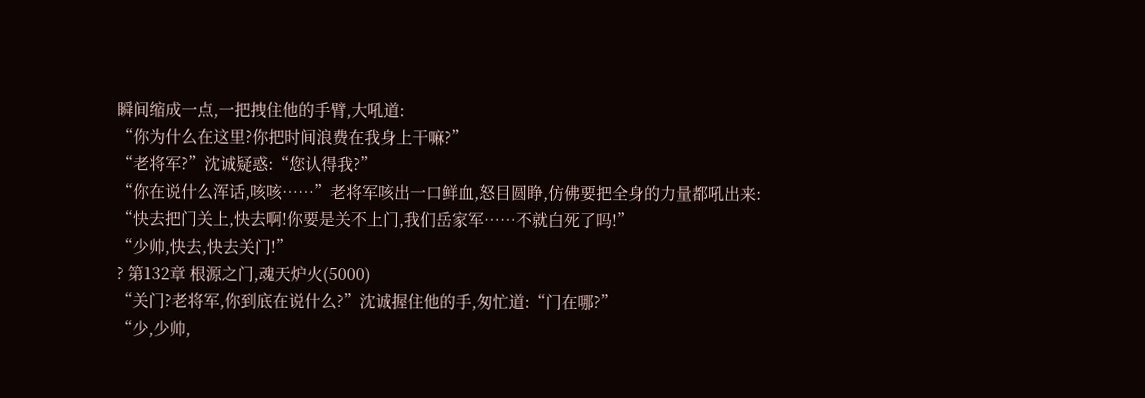瞬间缩成一点,一把拽住他的手臂,大吼道:
“你为什么在这里?你把时间浪费在我身上干嘛?”
“老将军?”沈诚疑惑:“您认得我?”
“你在说什么浑话,咳咳……”老将军咳出一口鲜血,怒目圆睁,仿佛要把全身的力量都吼出来:
“快去把门关上,快去啊!你要是关不上门,我们岳家军……不就白死了吗!”
“少帅,快去,快去关门!”
? 第132章 根源之门,魂天炉火(5000)
“关门?老将军,你到底在说什么?”沈诚握住他的手,匆忙道:“门在哪?”
“少,少帅,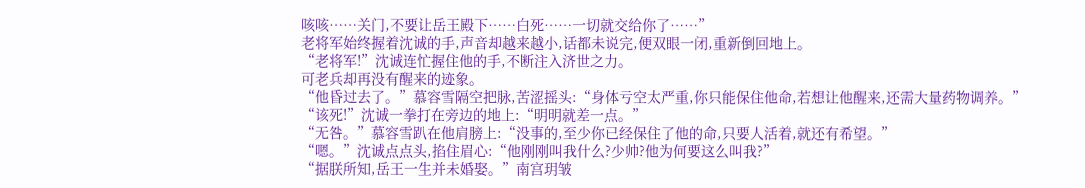咳咳……关门,不要让岳王殿下……白死……一切就交给你了……”
老将军始终握着沈诚的手,声音却越来越小,话都未说完,便双眼一闭,重新倒回地上。
“老将军!”沈诚连忙握住他的手,不断注入济世之力。
可老兵却再没有醒来的迹象。
“他昏过去了。”慕容雪隔空把脉,苦涩摇头:“身体亏空太严重,你只能保住他命,若想让他醒来,还需大量药物调养。”
“该死!”沈诚一拳打在旁边的地上:“明明就差一点。”
“无咎。”慕容雪趴在他肩膀上:“没事的,至少你已经保住了他的命,只要人活着,就还有希望。”
“嗯。”沈诚点点头,掐住眉心:“他刚刚叫我什么?少帅?他为何要这么叫我?”
“据朕所知,岳王一生并未婚娶。”南宫玥皱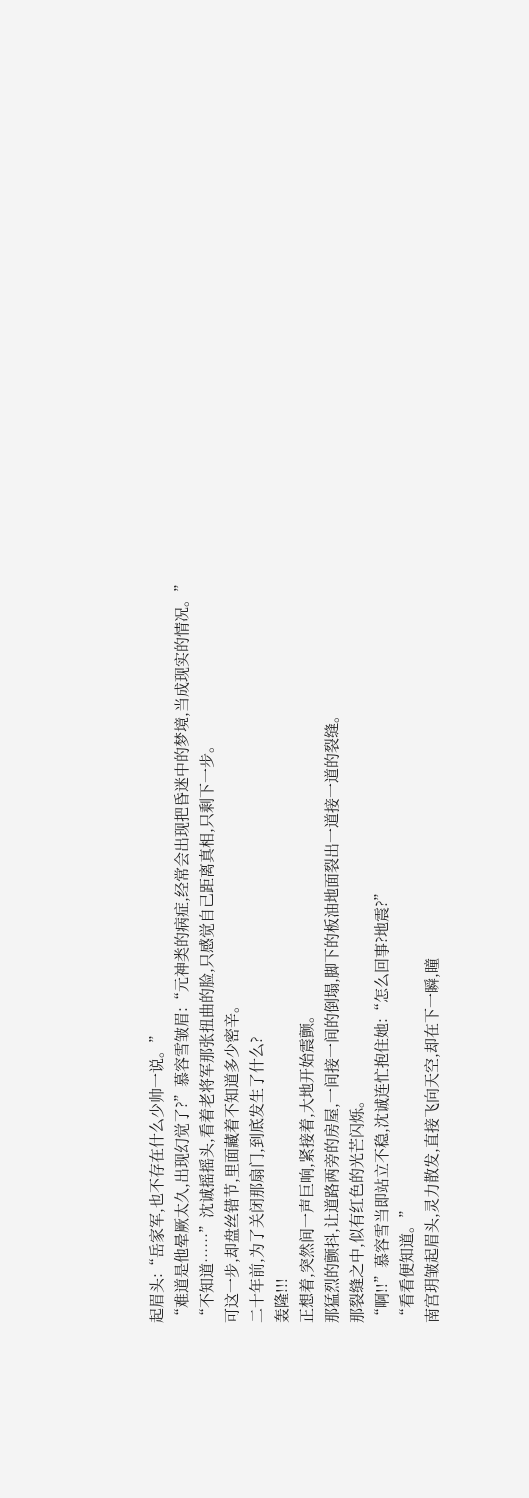起眉头:“岳家军,也不存在什么少帅一说。”
“难道是他晕厥太久,出现幻觉了?”慕容雪皱眉:“元神类的病症,经常会出现把昏迷中的梦境,当成现实的情况。”
“不知道……”沈诚摇摇头,看着老将军那张扭曲的脸,只感觉自己距离真相,只剩下一步。
可这一步,却盘丝错节,里面藏着不知道多少密辛。
二十年前,为了关闭那扇门,到底发生了什么?
轰隆!!!
正想着,突然间一声巨响,紧接着,大地开始震颤。
那猛烈的颤抖,让道路两旁的房屋,一间接一间的倒塌,脚下的板油地面裂出一道接一道的裂缝。
那裂缝之中,似有红色的光芒闪烁。
“啊!!”慕容雪当即站立不稳,沈诚连忙抱住她:“怎么回事?地震?”
“看看便知道。”
南宫玥皱起眉头,灵力散发,直接飞向天空,却在下一瞬,瞳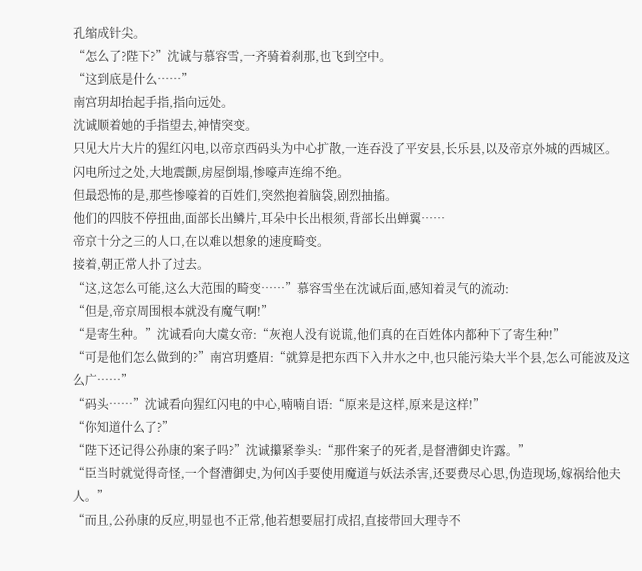孔缩成针尖。
“怎么了?陛下?”沈诚与慕容雪,一齐骑着刹那,也飞到空中。
“这到底是什么……”
南宫玥却抬起手指,指向远处。
沈诚顺着她的手指望去,神情突变。
只见大片大片的猩红闪电,以帝京西码头为中心扩散,一连吞没了平安县,长乐县,以及帝京外城的西城区。
闪电所过之处,大地震颤,房屋倒塌,惨嚎声连绵不绝。
但最恐怖的是,那些惨嚎着的百姓们,突然抱着脑袋,剧烈抽搐。
他们的四肢不停扭曲,面部长出鳞片,耳朵中长出根须,背部长出蝉翼……
帝京十分之三的人口,在以难以想象的速度畸变。
接着,朝正常人扑了过去。
“这,这怎么可能,这么大范围的畸变……”慕容雪坐在沈诚后面,感知着灵气的流动:
“但是,帝京周围根本就没有魔气啊!”
“是寄生种。”沈诚看向大虞女帝:“灰袍人没有说谎,他们真的在百姓体内都种下了寄生种!”
“可是他们怎么做到的?”南宫玥蹙眉:“就算是把东西下入井水之中,也只能污染大半个县,怎么可能波及这么广……”
“码头……”沈诚看向猩红闪电的中心,喃喃自语:“原来是这样,原来是这样!”
“你知道什么了?”
“陛下还记得公孙康的案子吗?”沈诚攥紧拳头:“那件案子的死者,是督漕御史许露。”
“臣当时就觉得奇怪,一个督漕御史,为何凶手要使用魔道与妖法杀害,还要费尽心思,伪造现场,嫁祸给他夫人。”
“而且,公孙康的反应,明显也不正常,他若想要屈打成招,直接带回大理寺不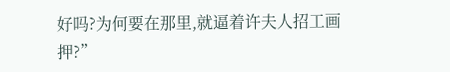好吗?为何要在那里,就逼着许夫人招工画押?”